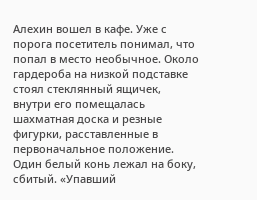Алехин вошел в кафе. Уже с порога посетитель понимал, что попал в место необычное. Около гардероба на низкой подставке стоял стеклянный ящичек, внутри его помещалась шахматная доска и резные фигурки, расставленные в первоначальное положение. Один белый конь лежал на боку, сбитый. «Упавший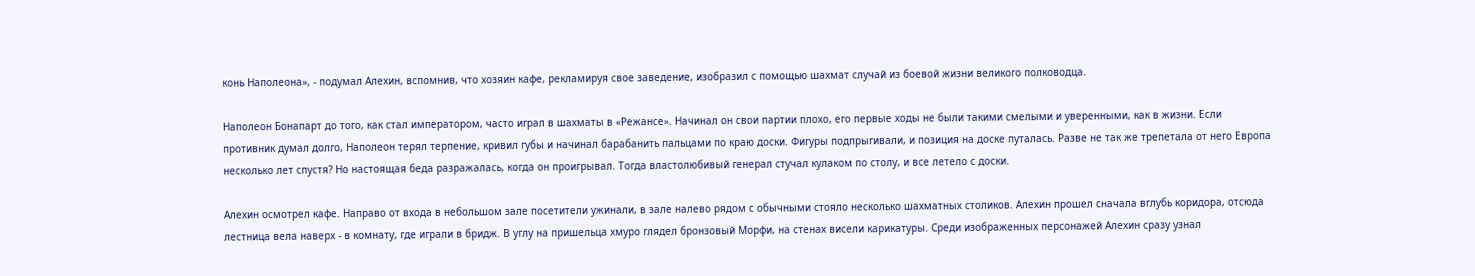конь Наполеона», - подумал Алехин, вспомнив, что хозяин кафе, рекламируя свое заведение, изобразил с помощью шахмат случай из боевой жизни великого полководца.

Наполеон Бонапарт до того, как стал императором, часто играл в шахматы в «Режансе». Начинал он свои партии плохо, его первые ходы не были такими смелыми и уверенными, как в жизни. Если противник думал долго, Наполеон терял терпение, кривил губы и начинал барабанить пальцами по краю доски. Фигуры подпрыгивали, и позиция на доске путалась. Разве не так же трепетала от него Европа несколько лет спустя? Но настоящая беда разражалась, когда он проигрывал. Тогда властолюбивый генерал стучал кулаком по столу, и все летело с доски.

Алехин осмотрел кафе. Направо от входа в небольшом зале посетители ужинали, в зале налево рядом с обычными стояло несколько шахматных столиков. Алехин прошел сначала вглубь коридора, отсюда лестница вела наверх - в комнату, где играли в бридж. В углу на пришельца хмуро глядел бронзовый Морфи, на стенах висели карикатуры. Среди изображенных персонажей Алехин сразу узнал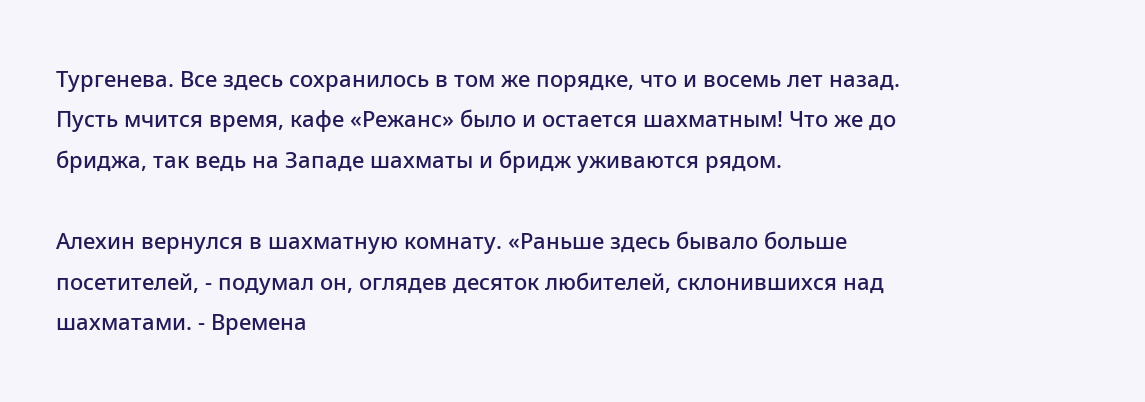Тургенева. Все здесь сохранилось в том же порядке, что и восемь лет назад. Пусть мчится время, кафе «Режанс» было и остается шахматным! Что же до бриджа, так ведь на Западе шахматы и бридж уживаются рядом.

Алехин вернулся в шахматную комнату. «Раньше здесь бывало больше посетителей, - подумал он, оглядев десяток любителей, склонившихся над шахматами. - Времена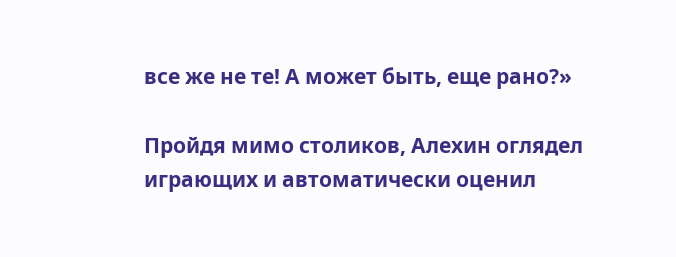все же не те! А может быть, еще рано?»

Пройдя мимо столиков, Алехин оглядел играющих и автоматически оценил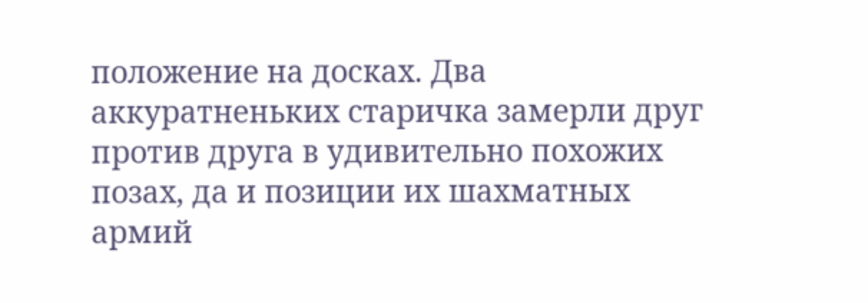положение на досках. Два аккуратненьких старичка замерли друг против друга в удивительно похожих позах, да и позиции их шахматных армий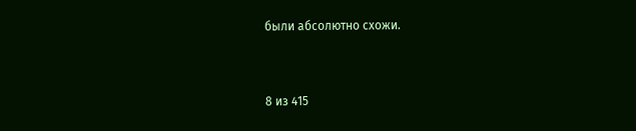были абсолютно схожи.



8 из 415